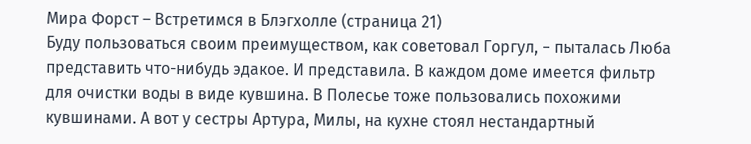Мира Форст – Встретимся в Блэгхолле (страница 21)
Буду пользоваться своим преимуществом, как советовал Горгул, − пыталась Люба представить что-нибудь эдакое. И представила. В каждом доме имеется фильтр для очистки воды в виде кувшина. В Полесье тоже пользовались похожими кувшинами. А вот у сестры Артура, Милы, на кухне стоял нестандартный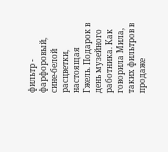фильтр - фарфоровый, сине-белой расцветки, настоящая Гжель. Подарок в день музейного работника. Как говорила Мила, таких фильтров в продаже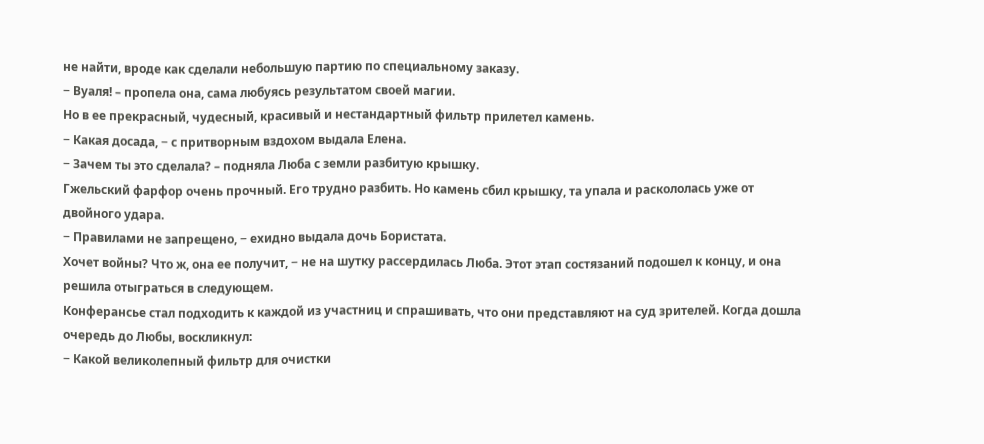не найти, вроде как сделали небольшую партию по специальному заказу.
− Вуаля! – пропела она, сама любуясь результатом своей магии.
Но в ее прекрасный, чудесный, красивый и нестандартный фильтр прилетел камень.
− Какая досада, − с притворным вздохом выдала Елена.
− Зачем ты это сделала? – подняла Люба с земли разбитую крышку.
Гжельский фарфор очень прочный. Его трудно разбить. Но камень сбил крышку, та упала и раскололась уже от двойного удара.
− Правилами не запрещено, − ехидно выдала дочь Бористата.
Хочет войны? Что ж, она ее получит, − не на шутку рассердилась Люба. Этот этап состязаний подошел к концу, и она решила отыграться в следующем.
Конферансье стал подходить к каждой из участниц и спрашивать, что они представляют на суд зрителей. Когда дошла очередь до Любы, воскликнул:
− Какой великолепный фильтр для очистки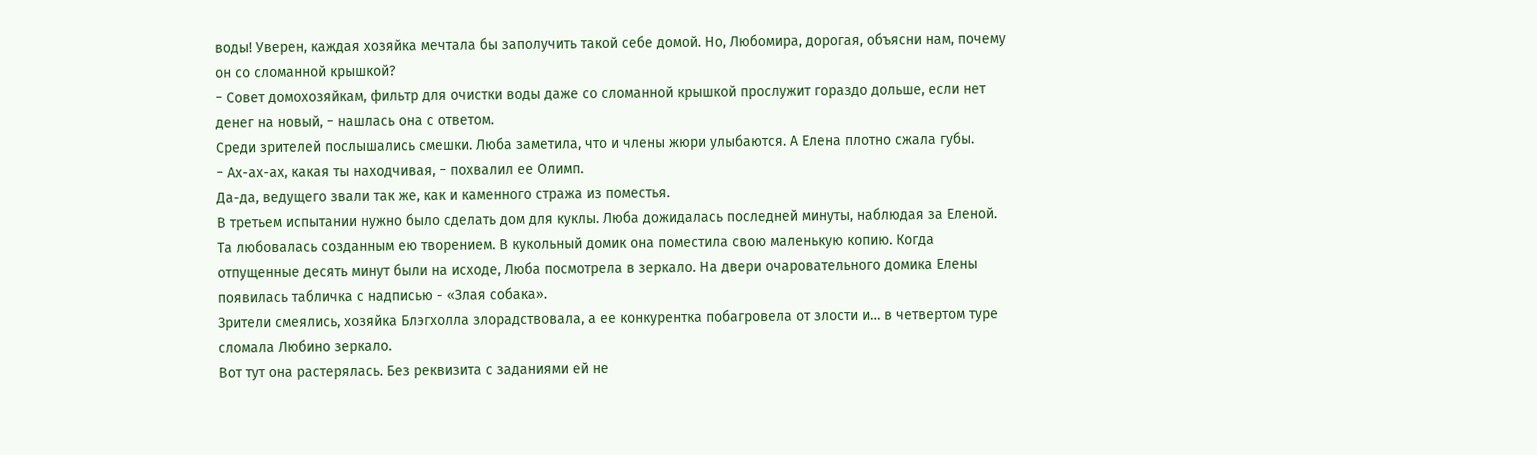воды! Уверен, каждая хозяйка мечтала бы заполучить такой себе домой. Но, Любомира, дорогая, объясни нам, почему он со сломанной крышкой?
− Совет домохозяйкам, фильтр для очистки воды даже со сломанной крышкой прослужит гораздо дольше, если нет денег на новый, − нашлась она с ответом.
Среди зрителей послышались смешки. Люба заметила, что и члены жюри улыбаются. А Елена плотно сжала губы.
− Ах-ах-ах, какая ты находчивая, − похвалил ее Олимп.
Да-да, ведущего звали так же, как и каменного стража из поместья.
В третьем испытании нужно было сделать дом для куклы. Люба дожидалась последней минуты, наблюдая за Еленой. Та любовалась созданным ею творением. В кукольный домик она поместила свою маленькую копию. Когда отпущенные десять минут были на исходе, Люба посмотрела в зеркало. На двери очаровательного домика Елены появилась табличка с надписью - «Злая собака».
Зрители смеялись, хозяйка Блэгхолла злорадствовала, а ее конкурентка побагровела от злости и… в четвертом туре сломала Любино зеркало.
Вот тут она растерялась. Без реквизита с заданиями ей не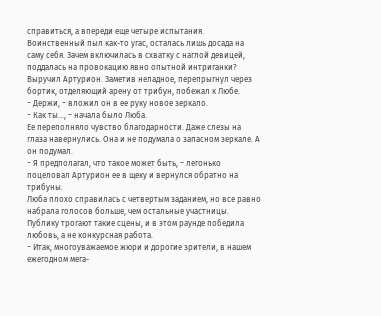справиться, а впереди еще четыре испытания. Воинственный пыл как-то угас, осталась лишь досада на саму себя. Зачем включилась в схватку с наглой девицей, поддалась на провокацию явно опытной интриганки?
Выручил Артурион. Заметив неладное, перепрыгнул через бортик, отделяющий арену от трибун, побежал к Любе.
− Держи, − вложил он в ее руку новое зеркало.
− Как ты…, − начала было Люба.
Ее переполняло чувство благодарности. Даже слезы на глаза навернулись. Она и не подумала о запасном зеркале. А он подумал.
− Я предполагал, что такое может быть, − легонько поцеловал Артурион ее в щеку и вернулся обратно на трибуны.
Люба плохо справилась с четвертым заданием, но все равно набрала голосов больше, чем остальные участницы. Публику трогают такие сцены, и в этом раунде победила любовь, а не конкурсная работа.
− Итак, многоуважаемое жюри и дорогие зрители, в нашем ежегодном мега-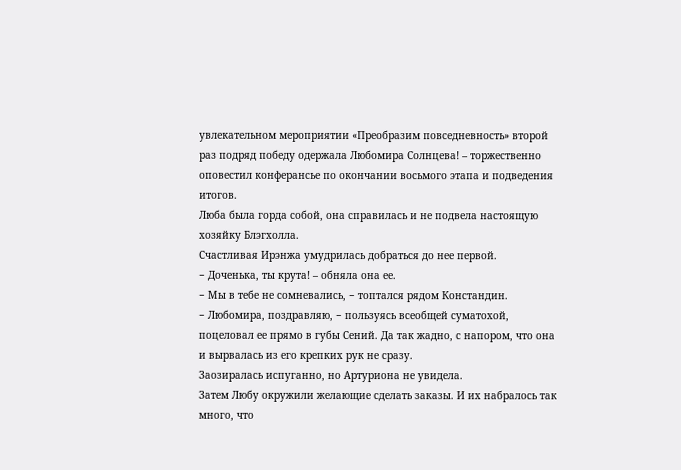увлекательном мероприятии «Преобразим повседневность» второй раз подряд победу одержала Любомира Солнцева! – торжественно оповестил конферансье по окончании восьмого этапа и подведения итогов.
Люба была горда собой, она справилась и не подвела настоящую хозяйку Блэгхолла.
Счастливая Ирэнжа умудрилась добраться до нее первой.
− Доченька, ты крута! – обняла она ее.
− Мы в тебе не сомневались, − топтался рядом Констандин.
− Любомира, поздравляю, − пользуясь всеобщей суматохой, поцеловал ее прямо в губы Сений. Да так жадно, с напором, что она и вырвалась из его крепких рук не сразу.
Заозиралась испуганно, но Артуриона не увидела.
Затем Любу окружили желающие сделать заказы. И их набралось так много, что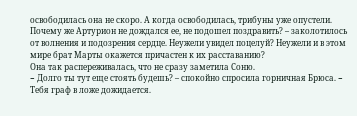освободилась она не скоро. А когда освободилась, трибуны уже опустели. Почему же Артурион не дождался ее, не подошел поздравить? – заколотилось от волнения и подозрения сердце. Неужели увидел поцелуй? Неужели и в этом мире брат Марты окажется причастен к их расставанию?
Она так распереживалась, что не сразу заметила Соню.
− Долго ты тут еще стоять будешь? – спокойно спросила горничная Брюса. − Тебя граф в ложе дожидается.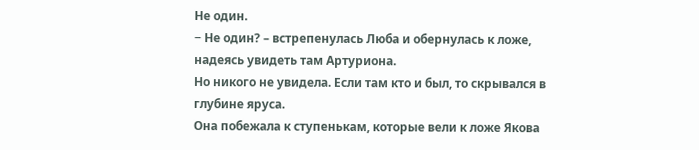Не один.
− Не один? – встрепенулась Люба и обернулась к ложе, надеясь увидеть там Артуриона.
Но никого не увидела. Если там кто и был, то скрывался в глубине яруса.
Она побежала к ступенькам, которые вели к ложе Якова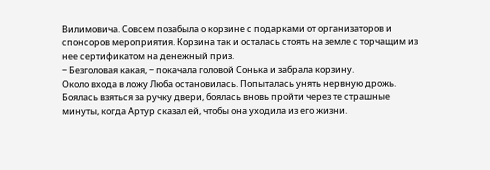Вилимовича. Совсем позабыла о корзине с подарками от организаторов и спонсоров мероприятия. Корзина так и осталась стоять на земле с торчащим из нее сертификатом на денежный приз.
− Безголовая какая, − покачала головой Сонька и забрала корзину.
Около входа в ложу Люба остановилась. Попыталась унять нервную дрожь. Боялась взяться за ручку двери, боялась вновь пройти через те страшные минуты, когда Артур сказал ей, чтобы она уходила из его жизни.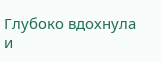Глубоко вдохнула и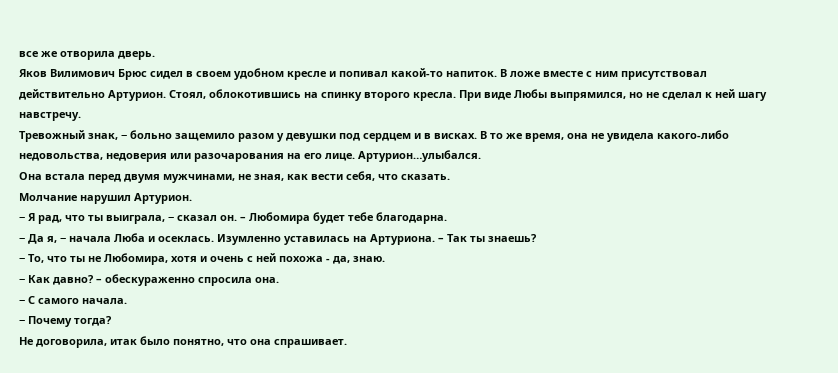все же отворила дверь.
Яков Вилимович Брюс сидел в своем удобном кресле и попивал какой-то напиток. В ложе вместе с ним присутствовал действительно Артурион. Стоял, облокотившись на спинку второго кресла. При виде Любы выпрямился, но не сделал к ней шагу навстречу.
Тревожный знак, − больно защемило разом у девушки под сердцем и в висках. В то же время, она не увидела какого-либо недовольства, недоверия или разочарования на его лице. Артурион…улыбался.
Она встала перед двумя мужчинами, не зная, как вести себя, что сказать.
Молчание нарушил Артурион.
− Я рад, что ты выиграла, − сказал он. – Любомира будет тебе благодарна.
− Да я, − начала Люба и осеклась. Изумленно уставилась на Артуриона. – Так ты знаешь?
− То, что ты не Любомира, хотя и очень с ней похожа - да, знаю.
− Как давно? – обескураженно спросила она.
− С самого начала.
− Почему тогда?
Не договорила, итак было понятно, что она спрашивает.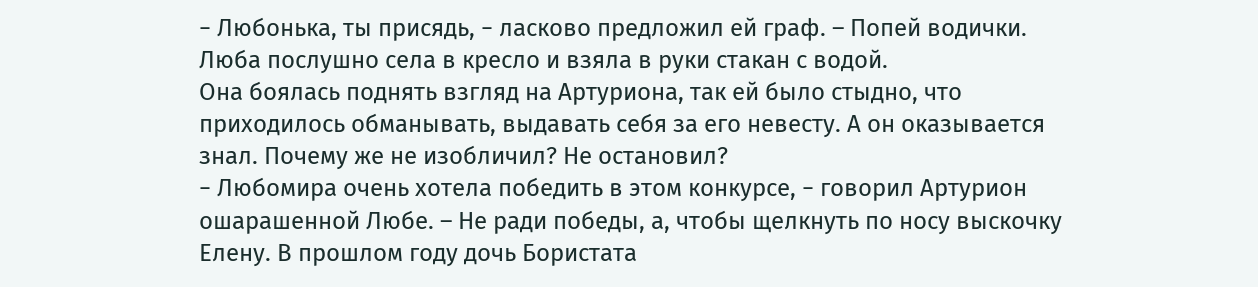− Любонька, ты присядь, − ласково предложил ей граф. – Попей водички.
Люба послушно села в кресло и взяла в руки стакан с водой.
Она боялась поднять взгляд на Артуриона, так ей было стыдно, что приходилось обманывать, выдавать себя за его невесту. А он оказывается знал. Почему же не изобличил? Не остановил?
− Любомира очень хотела победить в этом конкурсе, − говорил Артурион ошарашенной Любе. – Не ради победы, а, чтобы щелкнуть по носу выскочку Елену. В прошлом году дочь Бористата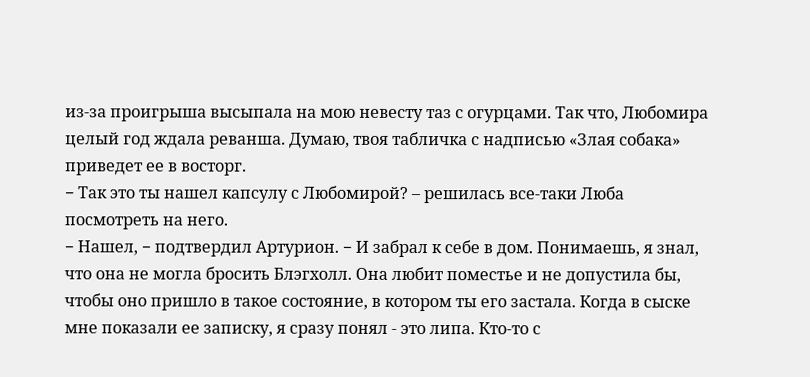из-за проигрыша высыпала на мою невесту таз с огурцами. Так что, Любомира целый год ждала реванша. Думаю, твоя табличка с надписью «Злая собака» приведет ее в восторг.
− Так это ты нашел капсулу с Любомирой? – решилась все-таки Люба посмотреть на него.
− Нашел, − подтвердил Артурион. − И забрал к себе в дом. Понимаешь, я знал, что она не могла бросить Блэгхолл. Она любит поместье и не допустила бы, чтобы оно пришло в такое состояние, в котором ты его застала. Когда в сыске мне показали ее записку, я сразу понял - это липа. Кто-то с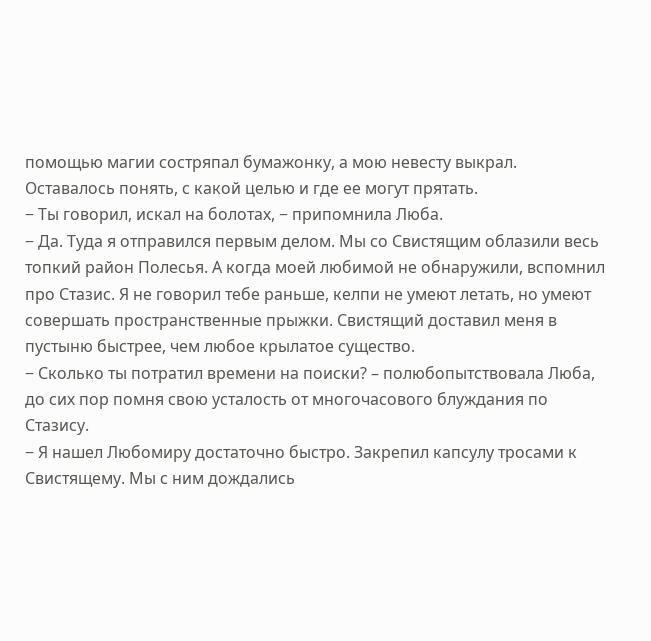помощью магии состряпал бумажонку, а мою невесту выкрал. Оставалось понять, с какой целью и где ее могут прятать.
− Ты говорил, искал на болотах, − припомнила Люба.
− Да. Туда я отправился первым делом. Мы со Свистящим облазили весь топкий район Полесья. А когда моей любимой не обнаружили, вспомнил про Стазис. Я не говорил тебе раньше, келпи не умеют летать, но умеют совершать пространственные прыжки. Свистящий доставил меня в пустыню быстрее, чем любое крылатое существо.
− Сколько ты потратил времени на поиски? – полюбопытствовала Люба, до сих пор помня свою усталость от многочасового блуждания по Стазису.
− Я нашел Любомиру достаточно быстро. Закрепил капсулу тросами к Свистящему. Мы с ним дождались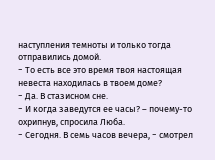наступления темноты и только тогда отправились домой.
− То есть все это время твоя настоящая невеста находилась в твоем доме?
− Да. В стазисном сне.
− И когда заведутся ее часы? – почему-то охрипнув, спросила Люба.
− Сегодня. В семь часов вечера, − смотрел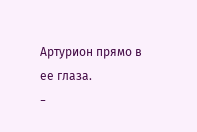Артурион прямо в ее глаза.
−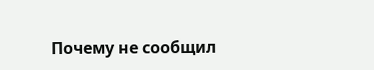Почему не сообщил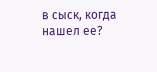в сыск, когда нашел ее?